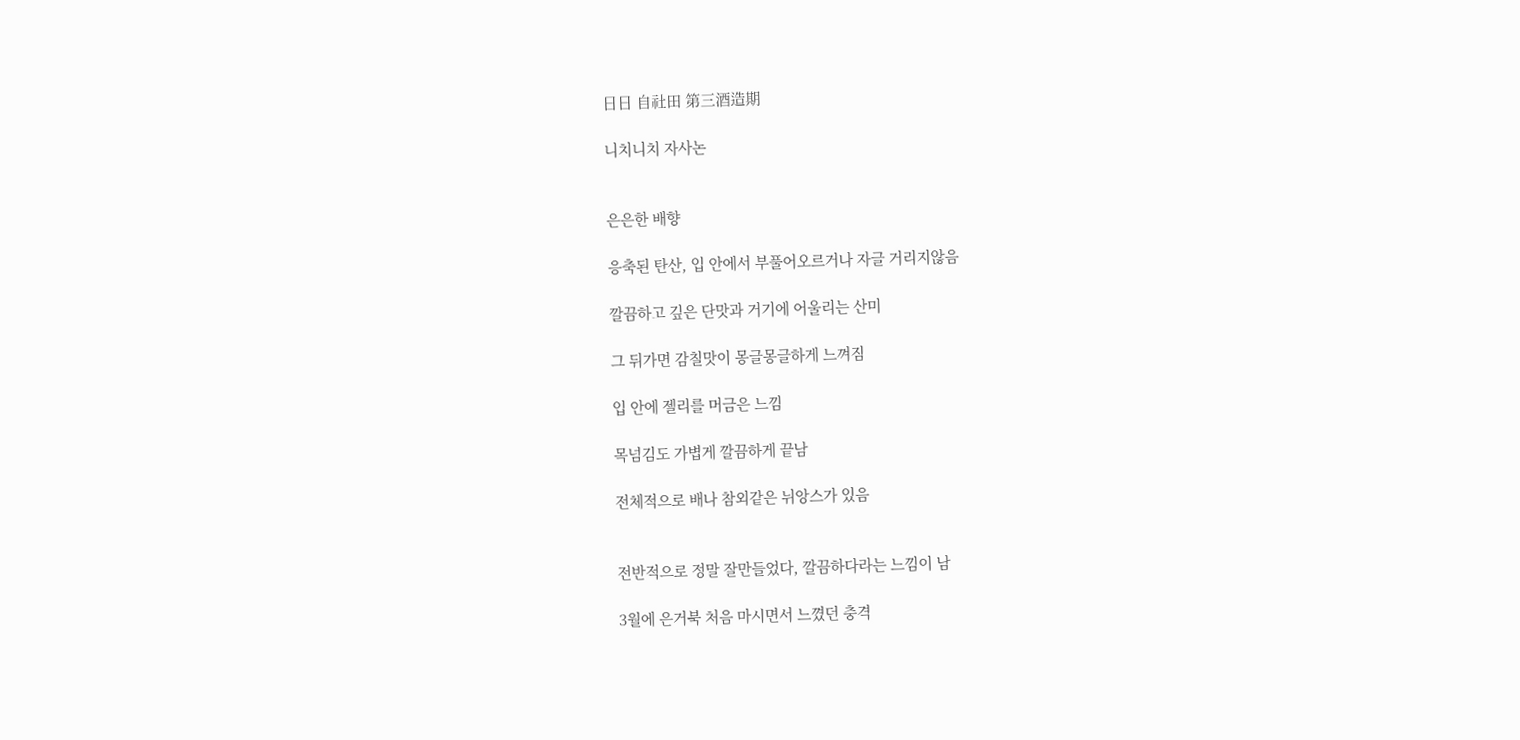日日 自社田 第三酒造期

니치니치 자사논


은은한 배향

응축된 탄산, 입 안에서 부풀어오르거나 자글 거리지않음

깔끔하고 깊은 단맛과 거기에 어울리는 산미

그 뒤가면 감칠맛이 몽글몽글하게 느껴짐

입 안에 젤리를 머금은 느낌

목넘김도 가볍게 깔끔하게 끝남

전체적으로 배나 참외같은 뉘앙스가 있음


전반적으로 정말 잘만들었다, 깔끔하다라는 느낌이 남

3월에 은거북 처음 마시면서 느꼈던 충격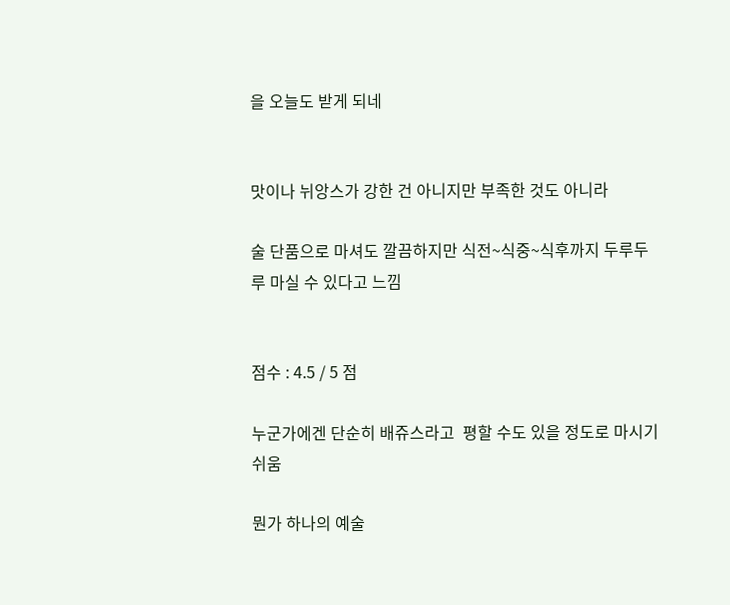을 오늘도 받게 되네


맛이나 뉘앙스가 강한 건 아니지만 부족한 것도 아니라

술 단품으로 마셔도 깔끔하지만 식전~식중~식후까지 두루두루 마실 수 있다고 느낌


점수 : 4.5 / 5 점

누군가에겐 단순히 배쥬스라고  평할 수도 있을 정도로 마시기 쉬움

뭔가 하나의 예술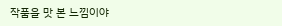작품을 맛 본 느낌이야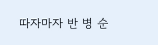따자마자 반 병 순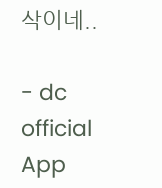삭이네..

- dc official App